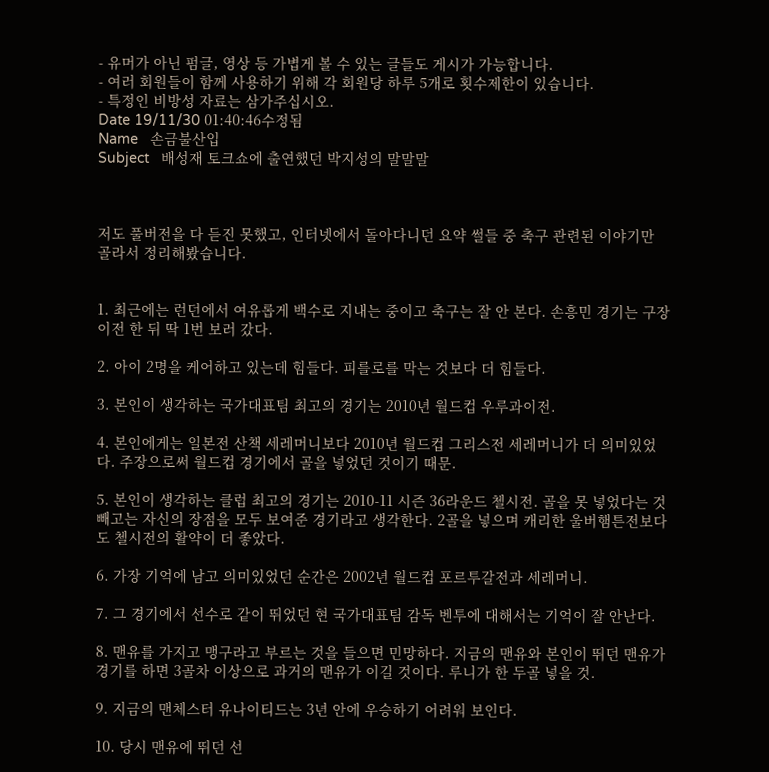- 유머가 아닌 펌글, 영상 등 가볍게 볼 수 있는 글들도 게시가 가능합니다.
- 여러 회원들이 함께 사용하기 위해 각 회원당 하루 5개로 횟수제한이 있습니다.
- 특정인 비방성 자료는 삼가주십시오.
Date 19/11/30 01:40:46수정됨
Name   손금불산입
Subject   배성재 토크쇼에 출연했던 박지성의 말말말



저도 풀버전을 다 듣진 못했고, 인터넷에서 돌아다니던 요약 썰들 중 축구 관련된 이야기만 골라서 정리해봤습니다.


1. 최근에는 런던에서 여유롭게 백수로 지내는 중이고 축구는 잘 안 본다. 손흥민 경기는 구장 이전 한 뒤 딱 1번 보러 갔다.

2. 아이 2명을 케어하고 있는데 힘들다. 피를로를 막는 것보다 더 힘들다.

3. 본인이 생각하는 국가대표팀 최고의 경기는 2010년 월드컵 우루과이전.

4. 본인에게는 일본전 산책 세레머니보다 2010년 월드컵 그리스전 세레머니가 더 의미있었다. 주장으로써 월드컵 경기에서 골을 넣었던 것이기 때문.

5. 본인이 생각하는 클럽 최고의 경기는 2010-11 시즌 36라운드 첼시전. 골을 못 넣었다는 것 빼고는 자신의 장점을 모두 보여준 경기라고 생각한다. 2골을 넣으며 캐리한 울버햄튼전보다도 첼시전의 활약이 더 좋았다.

6. 가장 기억에 남고 의미있었던 순간은 2002년 월드컵 포르투갈전과 세레머니.

7. 그 경기에서 선수로 같이 뛰었던 현 국가대표팀 감독 벤투에 대해서는 기억이 잘 안난다.

8. 맨유를 가지고 맹구라고 부르는 것을 들으면 민망하다. 지금의 맨유와 본인이 뛰던 맨유가 경기를 하면 3골차 이상으로 과거의 맨유가 이길 것이다. 루니가 한 두골 넣을 것.

9. 지금의 맨체스터 유나이티드는 3년 안에 우승하기 어려워 보인다.

10. 당시 맨유에 뛰던 선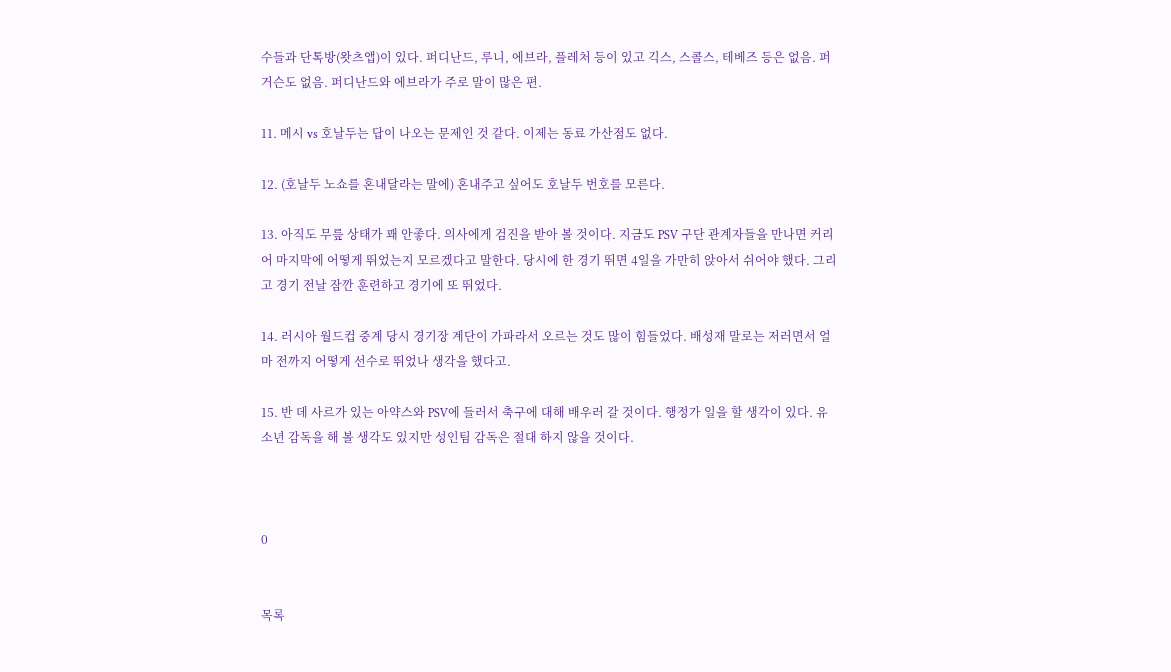수들과 단톡방(왓츠앱)이 있다. 퍼디난드, 루니, 에브라, 플레처 등이 있고 긱스, 스콜스, 테베즈 등은 없음. 퍼거슨도 없음. 퍼디난드와 에브라가 주로 말이 많은 편.

11. 메시 vs 호날두는 답이 나오는 문제인 것 같다. 이제는 동료 가산점도 없다.

12. (호날두 노쇼를 혼내달라는 말에) 혼내주고 싶어도 호날두 번호를 모른다.

13. 아직도 무릎 상태가 꽤 안좋다. 의사에게 검진을 받아 볼 것이다. 지금도 PSV 구단 관계자들을 만나면 커리어 마지막에 어떻게 뛰었는지 모르겠다고 말한다. 당시에 한 경기 뛰면 4일을 가만히 앉아서 쉬어야 했다. 그리고 경기 전날 잠깐 훈련하고 경기에 또 뛰었다.

14. 러시아 월드컵 중계 당시 경기장 계단이 가파라서 오르는 것도 많이 힘들었다. 배성재 말로는 저러면서 얼마 전까지 어떻게 선수로 뛰었나 생각을 했다고.

15. 반 데 사르가 있는 아약스와 PSV에 들러서 축구에 대해 배우러 갈 것이다. 행정가 일을 할 생각이 있다. 유소년 감독을 해 볼 생각도 있지만 성인팀 감독은 절대 하지 않을 것이다.



0


목록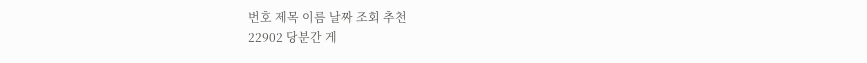번호 제목 이름 날짜 조회 추천
22902 당분간 게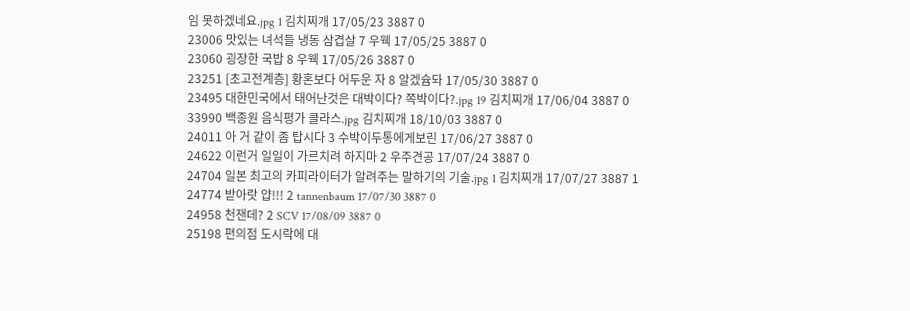임 못하겠네요.jpg 1 김치찌개 17/05/23 3887 0
23006 맛있는 녀석들 냉동 삼겹살 7 우웩 17/05/25 3887 0
23060 굉장한 국밥 8 우웩 17/05/26 3887 0
23251 [초고전계층] 황혼보다 어두운 자 8 알겠슘돠 17/05/30 3887 0
23495 대한민국에서 태어난것은 대박이다? 쪽박이다?.jpg 19 김치찌개 17/06/04 3887 0
33990 백종원 음식평가 클라스.jpg 김치찌개 18/10/03 3887 0
24011 아 거 같이 좀 탑시다 3 수박이두통에게보린 17/06/27 3887 0
24622 이런거 일일이 가르치려 하지마 2 우주견공 17/07/24 3887 0
24704 일본 최고의 카피라이터가 알려주는 말하기의 기술.jpg 1 김치찌개 17/07/27 3887 1
24774 받아랏 얍!!! 2 tannenbaum 17/07/30 3887 0
24958 천잰데? 2 SCV 17/08/09 3887 0
25198 편의점 도시락에 대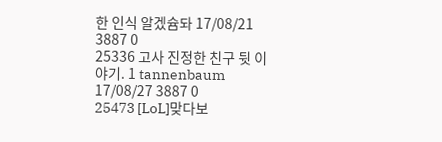한 인식 알겠슘돠 17/08/21 3887 0
25336 고사 진정한 친구 뒷 이야기. 1 tannenbaum 17/08/27 3887 0
25473 [LoL]맞다보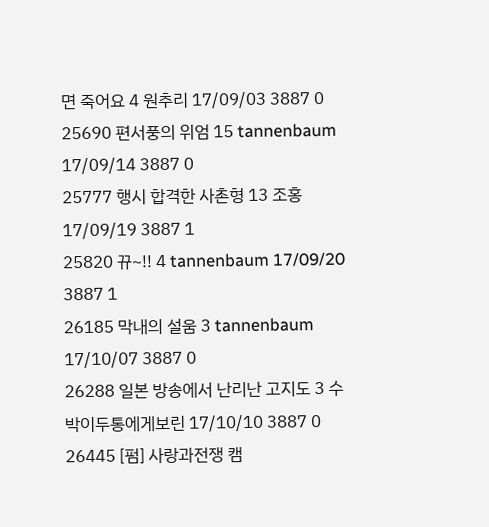면 죽어요 4 원추리 17/09/03 3887 0
25690 편서풍의 위엄 15 tannenbaum 17/09/14 3887 0
25777 행시 합격한 사촌형 13 조홍 17/09/19 3887 1
25820 뀨~!! 4 tannenbaum 17/09/20 3887 1
26185 막내의 설움 3 tannenbaum 17/10/07 3887 0
26288 일본 방송에서 난리난 고지도 3 수박이두통에게보린 17/10/10 3887 0
26445 [펌] 사랑과전쟁 캠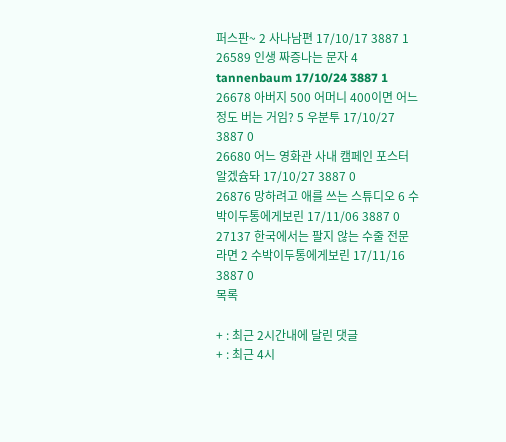퍼스판~ 2 사나남편 17/10/17 3887 1
26589 인생 짜증나는 문자 4 tannenbaum 17/10/24 3887 1
26678 아버지 500 어머니 400이면 어느 정도 버는 거임? 5 우분투 17/10/27 3887 0
26680 어느 영화관 사내 캠페인 포스터 알겠슘돠 17/10/27 3887 0
26876 망하려고 애를 쓰는 스튜디오 6 수박이두통에게보린 17/11/06 3887 0
27137 한국에서는 팔지 않는 수줄 전문 라면 2 수박이두통에게보린 17/11/16 3887 0
목록

+ : 최근 2시간내에 달린 댓글
+ : 최근 4시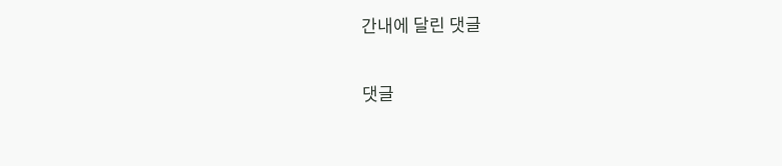간내에 달린 댓글

댓글